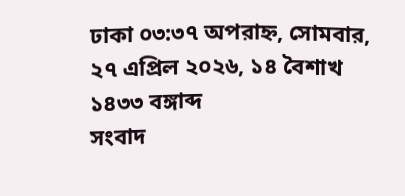ঢাকা ০৩:৩৭ অপরাহ্ন, সোমবার, ২৭ এপ্রিল ২০২৬, ১৪ বৈশাখ ১৪৩৩ বঙ্গাব্দ
সংবাদ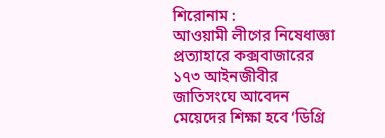শিরোনাম :
আওয়ামী লীগের নিষেধাজ্ঞা প্রত্যাহারে কক্সবাজারের ১৭৩ আইনজীবীর জাতিসংঘে আবেদন  মেয়েদের শিক্ষা হবে ‘ডিগ্রি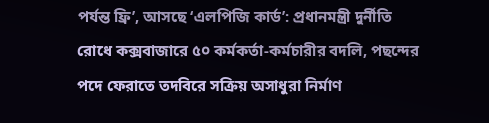পর্যন্ত ফ্রি’, আসছে ‘এলপিজি কার্ড’: প্রধানমন্ত্রী দুর্নীতি রোধে কক্সবাজারে ৫০ কর্মকর্তা-কর্মচারীর বদলি, পছন্দের পদে ফেরাতে তদবিরে সক্রিয় অসাধুরা নির্মাণ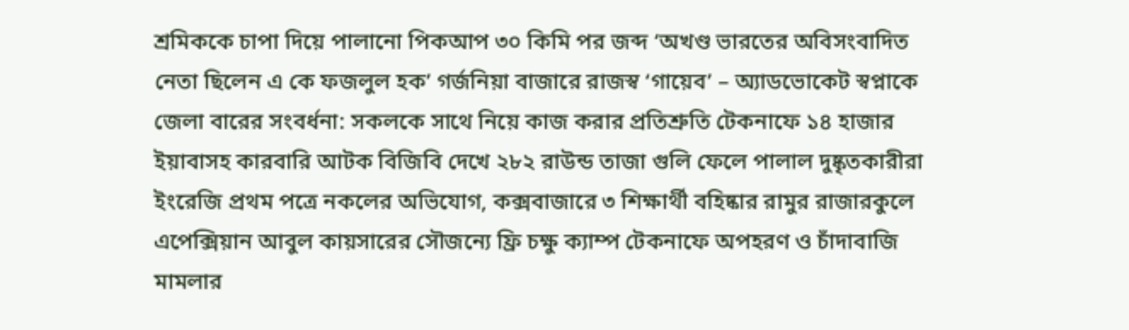শ্রমিককে চাপা দিয়ে পালানো পিকআপ ৩০ কিমি পর জব্দ ‘অখণ্ড ভারতের অবিসংবাদিত নেতা ছিলেন এ কে ফজলুল হক’ গর্জনিয়া বাজারে রাজস্ব ‘গায়েব’ – অ্যাডভোকেট স্বপ্নাকে জেলা বারের সংবর্ধনা: সকলকে সাথে নিয়ে কাজ করার প্রতিশ্রুতি টেকনাফে ১৪ হাজার ইয়াবাসহ কারবারি আটক বিজিবি দেখে ২৮২ রাউন্ড তাজা গুলি ফেলে পালাল দুষ্কৃতকারীরা ইংরেজি প্রথম পত্রে নকলের অভিযোগ, কক্সবাজারে ৩ শিক্ষার্থী বহিষ্কার রামুর রাজারকুলে এপেক্সিয়ান আবুল কায়সারের সৌজন্যে ফ্রি চক্ষু ক্যাম্প টেকনাফে অপহরণ ও চাঁদাবাজি মামলার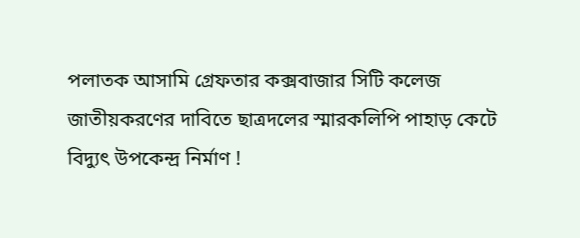পলাতক আসামি গ্রেফতার কক্সবাজার সিটি কলেজ জাতীয়করণের দাবিতে ছাত্রদলের স্মারকলিপি পাহাড় কেটে বিদ্যুৎ উপকেন্দ্র নির্মাণ !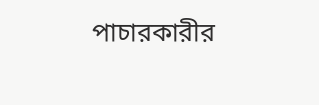পাচারকারীর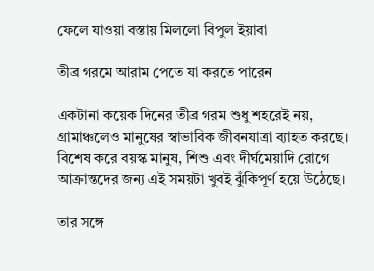ফেলে যাওয়া বস্তায় মিললো বিপুল ইয়াবা

তীব্র গরমে আরাম পেতে যা করতে পারেন

একটানা কয়েক দিনের তীব্র গরম শুধু শহরেই নয়, গ্রামাঞ্চলেও মানুষের স্বাভাবিক জীবনযাত্রা ব্যাহত করছে। বিশেষ করে বয়স্ক মানুষ, শিশু এবং দীর্ঘমেয়াদি রোগে আক্রান্তদের জন্য এই সময়টা খুবই ঝুঁকিপূর্ণ হয়ে উঠেছে।

তার সঙ্গে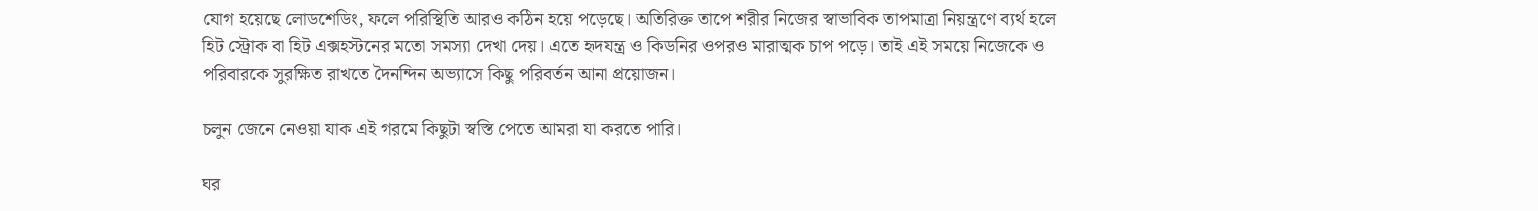যোগ হয়েছে লোডশেডিং, ফলে পরিস্থিতি আরও কঠিন হয়ে পড়েছে। অতিরিক্ত তাপে শরীর নিজের স্বাভাবিক তাপমাত্রা নিয়ন্ত্রণে ব্যর্থ হলে হিট স্ট্রোক বা হিট এক্সহস্টনের মতো সমস্যা দেখা দেয়। এতে হৃদযন্ত্র ও কিডনির ওপরও মারাত্মক চাপ পড়ে। তাই এই সময়ে নিজেকে ও পরিবারকে সুরক্ষিত রাখতে দৈনন্দিন অভ্যাসে কিছু পরিবর্তন আনা প্রয়োজন।

চলুন জেনে নেওয়া যাক এই গরমে কিছুটা স্বস্তি পেতে আমরা যা করতে পারি।

ঘর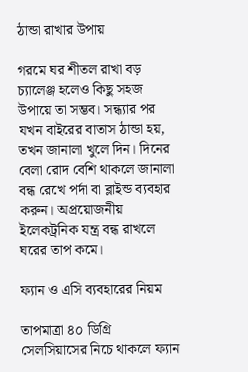ঠান্ডা রাখার উপায়

গরমে ঘর শীতল রাখা বড় চ্যালেঞ্জ হলেও কিছু সহজ উপায়ে তা সম্ভব। সন্ধ্যার পর যখন বাইরের বাতাস ঠান্ডা হয়, তখন জানালা খুলে দিন। দিনের বেলা রোদ বেশি থাকলে জানালা বন্ধ রেখে পর্দা বা ব্লাইন্ড ব্যবহার করুন। অপ্রয়োজনীয় ইলেকট্রনিক যন্ত্র বন্ধ রাখলে ঘরের তাপ কমে।

ফ্যান ও এসি ব্যবহারের নিয়ম

তাপমাত্রা ৪০ ডিগ্রি সেলসিয়াসের নিচে থাকলে ফ্যান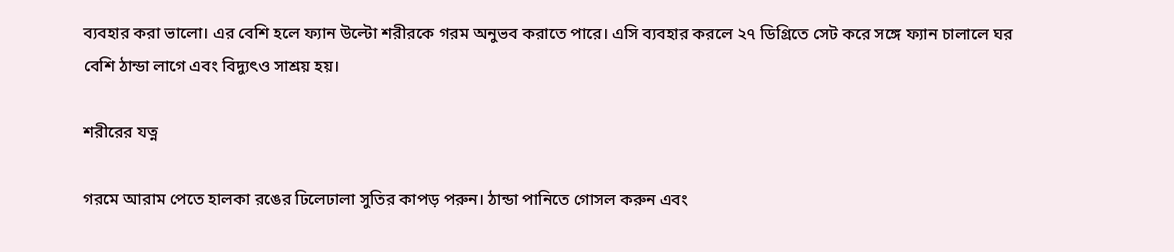ব্যবহার করা ভালো। এর বেশি হলে ফ্যান উল্টো শরীরকে গরম অনুভব করাতে পারে। এসি ব্যবহার করলে ২৭ ডিগ্রিতে সেট করে সঙ্গে ফ্যান চালালে ঘর বেশি ঠান্ডা লাগে এবং বিদ্যুৎও সাশ্রয় হয়।

শরীরের যত্ন

গরমে আরাম পেতে হালকা রঙের ঢিলেঢালা সুতির কাপড় পরুন। ঠান্ডা পানিতে গোসল করুন এবং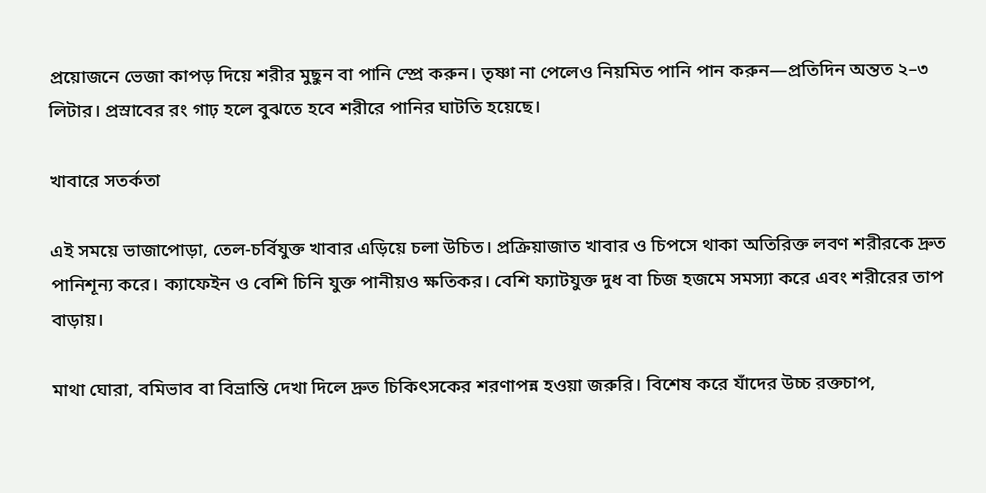প্রয়োজনে ভেজা কাপড় দিয়ে শরীর মুছুন বা পানি স্প্রে করুন। তৃষ্ণা না পেলেও নিয়মিত পানি পান করুন—প্রতিদিন অন্তত ২–৩ লিটার। প্রস্রাবের রং গাঢ় হলে বুঝতে হবে শরীরে পানির ঘাটতি হয়েছে।

খাবারে সতর্কতা

এই সময়ে ভাজাপোড়া, তেল-চর্বিযুক্ত খাবার এড়িয়ে চলা উচিত। প্রক্রিয়াজাত খাবার ও চিপসে থাকা অতিরিক্ত লবণ শরীরকে দ্রুত পানিশূন্য করে। ক্যাফেইন ও বেশি চিনি যুক্ত পানীয়ও ক্ষতিকর। বেশি ফ্যাটযুক্ত দুধ বা চিজ হজমে সমস্যা করে এবং শরীরের তাপ বাড়ায়।

মাথা ঘোরা, বমিভাব বা বিভ্রান্তি দেখা দিলে দ্রুত চিকিৎসকের শরণাপন্ন হওয়া জরুরি। বিশেষ করে যাঁদের উচ্চ রক্তচাপ,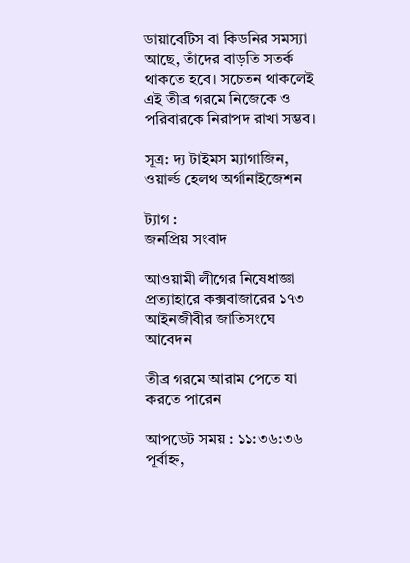ডায়াবেটিস বা কিডনির সমস্যা আছে, তাঁদের বাড়তি সতর্ক থাকতে হবে। সচেতন থাকলেই এই তীব্র গরমে নিজেকে ও পরিবারকে নিরাপদ রাখা সম্ভব।

সূত্র: দ্য টাইমস ম্যাগাজিন, ওয়ার্ল্ড হেলথ অর্গানাইজেশন

ট্যাগ :
জনপ্রিয় সংবাদ

আওয়ামী লীগের নিষেধাজ্ঞা প্রত্যাহারে কক্সবাজারের ১৭৩ আইনজীবীর জাতিসংঘে আবেদন

তীব্র গরমে আরাম পেতে যা করতে পারেন

আপডেট সময় : ১১:৩৬:৩৬ পূর্বাহ্ন,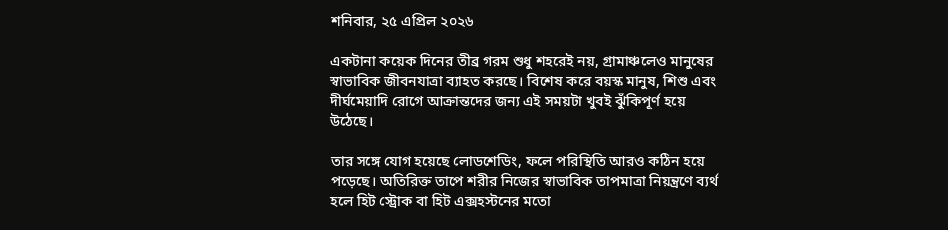শনিবার, ২৫ এপ্রিল ২০২৬

একটানা কয়েক দিনের তীব্র গরম শুধু শহরেই নয়, গ্রামাঞ্চলেও মানুষের স্বাভাবিক জীবনযাত্রা ব্যাহত করছে। বিশেষ করে বয়স্ক মানুষ, শিশু এবং দীর্ঘমেয়াদি রোগে আক্রান্তদের জন্য এই সময়টা খুবই ঝুঁকিপূর্ণ হয়ে উঠেছে।

তার সঙ্গে যোগ হয়েছে লোডশেডিং, ফলে পরিস্থিতি আরও কঠিন হয়ে পড়েছে। অতিরিক্ত তাপে শরীর নিজের স্বাভাবিক তাপমাত্রা নিয়ন্ত্রণে ব্যর্থ হলে হিট স্ট্রোক বা হিট এক্সহস্টনের মতো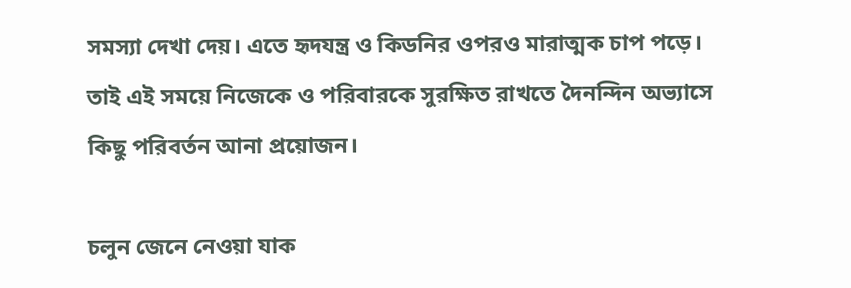সমস্যা দেখা দেয়। এতে হৃদযন্ত্র ও কিডনির ওপরও মারাত্মক চাপ পড়ে। তাই এই সময়ে নিজেকে ও পরিবারকে সুরক্ষিত রাখতে দৈনন্দিন অভ্যাসে কিছু পরিবর্তন আনা প্রয়োজন।

চলুন জেনে নেওয়া যাক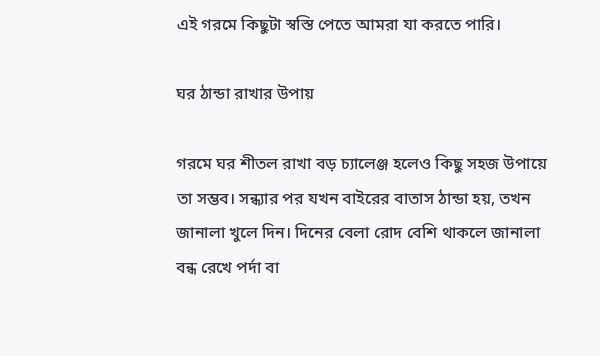এই গরমে কিছুটা স্বস্তি পেতে আমরা যা করতে পারি।

ঘর ঠান্ডা রাখার উপায়

গরমে ঘর শীতল রাখা বড় চ্যালেঞ্জ হলেও কিছু সহজ উপায়ে তা সম্ভব। সন্ধ্যার পর যখন বাইরের বাতাস ঠান্ডা হয়, তখন জানালা খুলে দিন। দিনের বেলা রোদ বেশি থাকলে জানালা বন্ধ রেখে পর্দা বা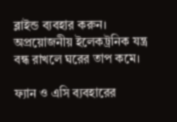ব্লাইন্ড ব্যবহার করুন। অপ্রয়োজনীয় ইলেকট্রনিক যন্ত্র বন্ধ রাখলে ঘরের তাপ কমে।

ফ্যান ও এসি ব্যবহারের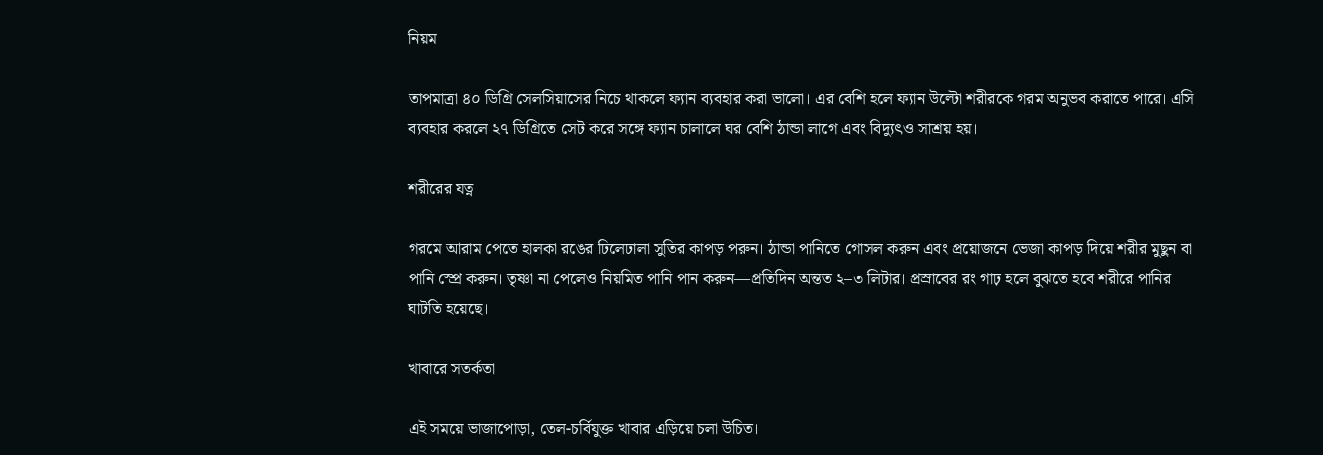নিয়ম

তাপমাত্রা ৪০ ডিগ্রি সেলসিয়াসের নিচে থাকলে ফ্যান ব্যবহার করা ভালো। এর বেশি হলে ফ্যান উল্টো শরীরকে গরম অনুভব করাতে পারে। এসি ব্যবহার করলে ২৭ ডিগ্রিতে সেট করে সঙ্গে ফ্যান চালালে ঘর বেশি ঠান্ডা লাগে এবং বিদ্যুৎও সাশ্রয় হয়।

শরীরের যত্ন

গরমে আরাম পেতে হালকা রঙের ঢিলেঢালা সুতির কাপড় পরুন। ঠান্ডা পানিতে গোসল করুন এবং প্রয়োজনে ভেজা কাপড় দিয়ে শরীর মুছুন বা পানি স্প্রে করুন। তৃষ্ণা না পেলেও নিয়মিত পানি পান করুন—প্রতিদিন অন্তত ২–৩ লিটার। প্রস্রাবের রং গাঢ় হলে বুঝতে হবে শরীরে পানির ঘাটতি হয়েছে।

খাবারে সতর্কতা

এই সময়ে ভাজাপোড়া, তেল-চর্বিযুক্ত খাবার এড়িয়ে চলা উচিত।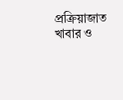প্রক্রিয়াজাত খাবার ও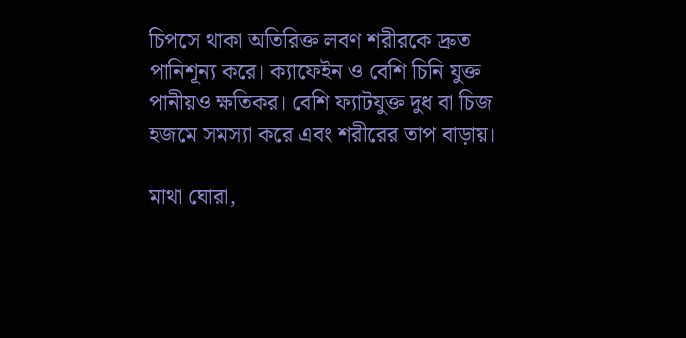চিপসে থাকা অতিরিক্ত লবণ শরীরকে দ্রুত পানিশূন্য করে। ক্যাফেইন ও বেশি চিনি যুক্ত পানীয়ও ক্ষতিকর। বেশি ফ্যাটযুক্ত দুধ বা চিজ হজমে সমস্যা করে এবং শরীরের তাপ বাড়ায়।

মাথা ঘোরা,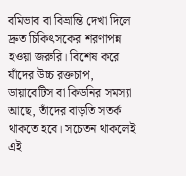বমিভাব বা বিভ্রান্তি দেখা দিলে দ্রুত চিকিৎসকের শরণাপন্ন হওয়া জরুরি। বিশেষ করে যাঁদের উচ্চ রক্তচাপ, ডায়াবেটিস বা কিডনির সমস্যা আছে, তাঁদের বাড়তি সতর্ক থাকতে হবে। সচেতন থাকলেই এই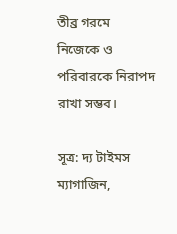তীব্র গরমে নিজেকে ও পরিবারকে নিরাপদ রাখা সম্ভব।

সূত্র: দ্য টাইমস ম্যাগাজিন,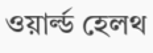ওয়ার্ল্ড হেলথ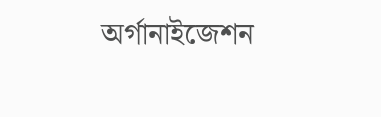অর্গানাইজেশন